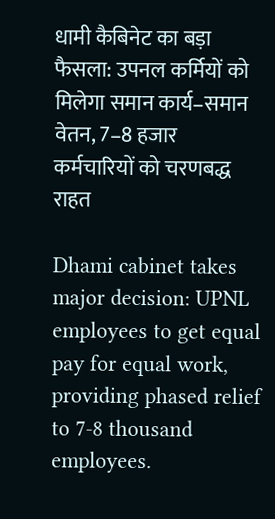धामी कैबिनेट का बड़ा फैसला: उपनल कर्मियों को मिलेगा समान कार्य–समान वेतन, 7–8 हजार कर्मचारियों को चरणबद्ध राहत

Dhami cabinet takes major decision: UPNL employees to get equal pay for equal work, providing phased relief to 7-8 thousand employees.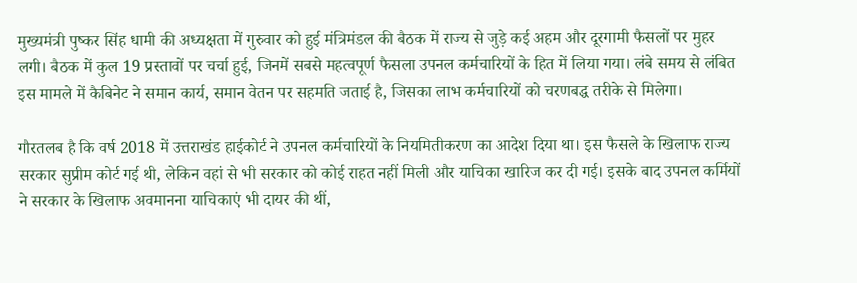मुख्यमंत्री पुष्कर सिंह धामी की अध्यक्षता में गुरुवार को हुई मंत्रिमंडल की बैठक में राज्य से जुड़े कई अहम और दूरगामी फैसलों पर मुहर लगी। बैठक में कुल 19 प्रस्तावों पर चर्चा हुई, जिनमें सबसे महत्वपूर्ण फैसला उपनल कर्मचारियों के हित में लिया गया। लंबे समय से लंबित इस मामले में कैबिनेट ने समान कार्य, समान वेतन पर सहमति जताई है, जिसका लाभ कर्मचारियों को चरणबद्ध तरीके से मिलेगा।

गौरतलब है कि वर्ष 2018 में उत्तराखंड हाईकोर्ट ने उपनल कर्मचारियों के नियमितीकरण का आदेश दिया था। इस फैसले के खिलाफ राज्य सरकार सुप्रीम कोर्ट गई थी, लेकिन वहां से भी सरकार को कोई राहत नहीं मिली और याचिका खारिज कर दी गई। इसके बाद उपनल कर्मियों ने सरकार के खिलाफ अवमानना याचिकाएं भी दायर की थीं,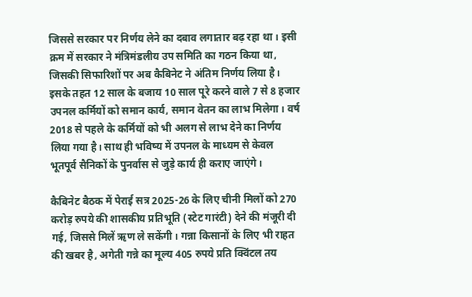जिससे सरकार पर निर्णय लेने का दबाव लगातार बढ़ रहा था। इसी क्रम में सरकार ने मंत्रिमंडलीय उप समिति का गठन किया था, जिसकी सिफारिशों पर अब कैबिनेट ने अंतिम निर्णय लिया है। इसके तहत 12 साल के बजाय 10 साल पूरे करने वाले 7 से 8 हजार उपनल कर्मियों को समान कार्य, समान वेतन का लाभ मिलेगा। वर्ष 2018 से पहले के कर्मियों को भी अलग से लाभ देने का निर्णय लिया गया है। साथ ही भविष्य में उपनल के माध्यम से केवल भूतपूर्व सैनिकों के पुनर्वास से जुड़े कार्य ही कराए जाएंगे।

कैबिनेट बैठक में पेराई सत्र 2025-26 के लिए चीनी मिलों को 270 करोड़ रुपये की शासकीय प्रतिभूति (स्टेट गारंटी) देने की मंजूरी दी गई, जिससे मिलें ऋण ले सकेंगी। गन्ना किसानों के लिए भी राहत की खबर है, अगेती गन्ने का मूल्य 405 रुपये प्रति क्विंटल तय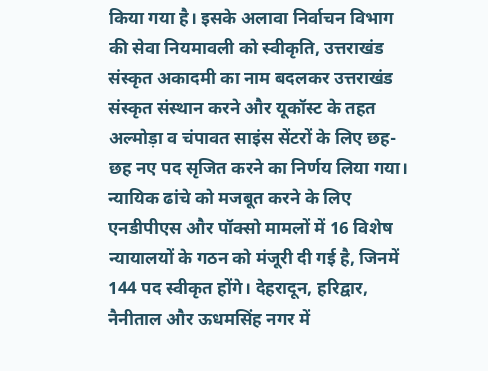किया गया है। इसके अलावा निर्वाचन विभाग की सेवा नियमावली को स्वीकृति, उत्तराखंड संस्कृत अकादमी का नाम बदलकर उत्तराखंड संस्कृत संस्थान करने और यूकॉस्ट के तहत अल्मोड़ा व चंपावत साइंस सेंटरों के लिए छह-छह नए पद सृजित करने का निर्णय लिया गया। न्यायिक ढांचे को मजबूत करने के लिए एनडीपीएस और पॉक्सो मामलों में 16 विशेष न्यायालयों के गठन को मंजूरी दी गई है, जिनमें 144 पद स्वीकृत होंगे। देहरादून, हरिद्वार, नैनीताल और ऊधमसिंह नगर में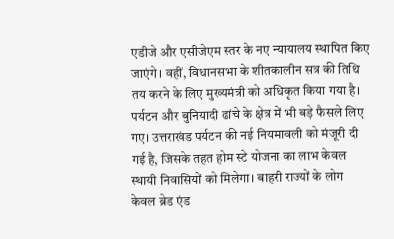एडीजे और एसीजेएम स्तर के नए न्यायालय स्थापित किए जाएंगे। वहीं, विधानसभा के शीतकालीन सत्र की तिथि तय करने के लिए मुख्यमंत्री को अधिकृत किया गया है। पर्यटन और बुनियादी ढांचे के क्षेत्र में भी बड़े फैसले लिए गए। उत्तराखंड पर्यटन की नई नियमावली को मंजूरी दी गई है, जिसके तहत होम स्टे योजना का लाभ केवल स्थायी निवासियों को मिलेगा। बाहरी राज्यों के लोग केवल ब्रेड एंड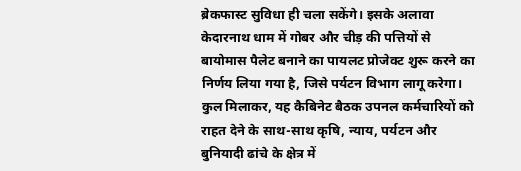ब्रेकफास्ट सुविधा ही चला सकेंगे। इसके अलावा केदारनाथ धाम में गोबर और चीड़ की पत्तियों से बायोमास पैलेट बनाने का पायलट प्रोजेक्ट शुरू करने का निर्णय लिया गया है, जिसे पर्यटन विभाग लागू करेगा। कुल मिलाकर, यह कैबिनेट बैठक उपनल कर्मचारियों को राहत देने के साथ-साथ कृषि, न्याय, पर्यटन और बुनियादी ढांचे के क्षेत्र में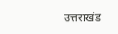उत्तराखंड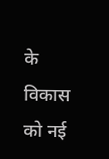के विकास को नई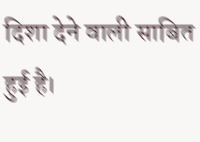दिशा देने वाली साबित हुई है।